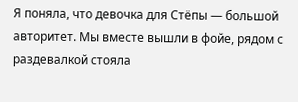Я поняла, что девочка для Стёпы — большой авторитет. Мы вместе вышли в фойе, рядом с раздевалкой стояла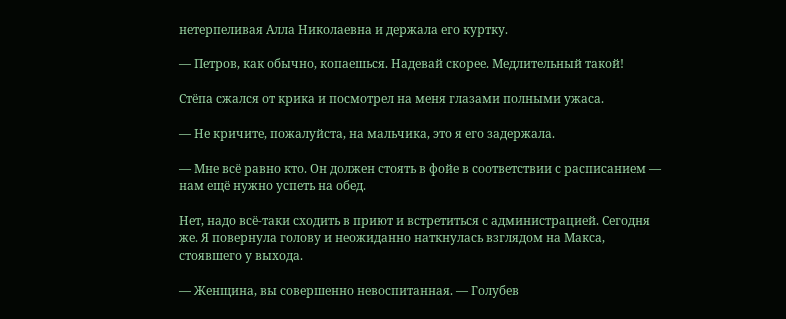нетерпеливая Алла Николаевна и держала его куртку.

— Петров, как обычно, копаешься. Надевай скорее. Медлительный такой!

Стёпа сжался от крика и посмотрел на меня глазами полными ужаса.

— Не кричите, пожалуйста, на мальчика, это я его задержала.

— Мне всё равно кто. Он должен стоять в фойе в соответствии с расписанием — нам ещё нужно успеть на обед.

Нет, надо всё-таки сходить в приют и встретиться с администрацией. Сегодня же. Я повернула голову и неожиданно наткнулась взглядом на Макса, стоявшего у выхода.

— Женщина, вы совершенно невоспитанная. — Голубев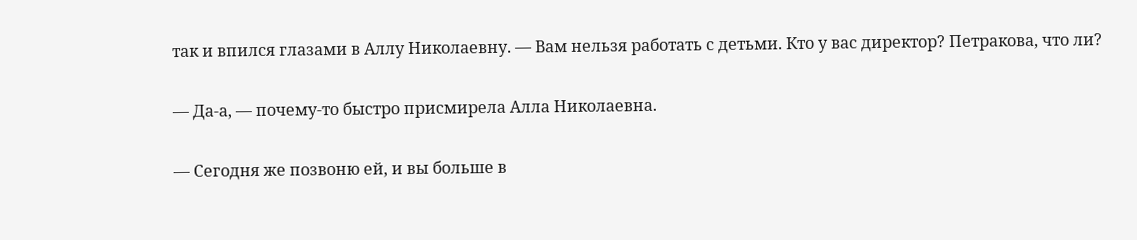так и впился глазами в Аллу Николаевну. — Вам нельзя работать с детьми. Кто у вас директор? Петракова, что ли?

— Да-а, — почему-то быстро присмирела Алла Николаевна.

— Сегодня же позвоню ей, и вы больше в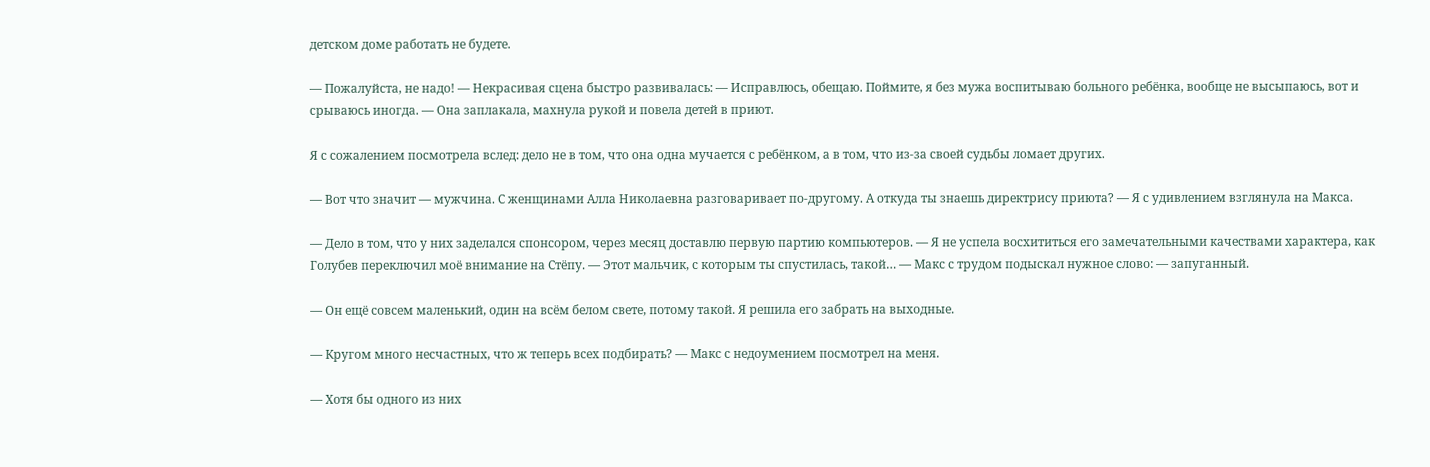детском доме работать не будете.

— Пожалуйста, не надо! — Некрасивая сцена быстро развивалась: — Исправлюсь, обещаю. Поймите, я без мужа воспитываю больного ребёнка, вообще не высыпаюсь, вот и срываюсь иногда. — Она заплакала, махнула рукой и повела детей в приют.

Я с сожалением посмотрела вслед: дело не в том, что она одна мучается с ребёнком, а в том, что из-за своей судьбы ломает других.

— Вот что значит — мужчина. С женщинами Алла Николаевна разговаривает по-другому. А откуда ты знаешь директрису приюта? — Я с удивлением взглянула на Макса.

— Дело в том, что у них заделался спонсором, через месяц доставлю первую партию компьютеров. — Я не успела восхититься его замечательными качествами характера, как Голубев переключил моё внимание на Стёпу. — Этот мальчик, с которым ты спустилась, такой… — Макс с трудом подыскал нужное слово: — запуганный.

— Он ещё совсем маленький, один на всём белом свете, потому такой. Я решила его забрать на выходные.

— Кругом много несчастных, что ж теперь всех подбирать? — Макс с недоумением посмотрел на меня.

— Хотя бы одного из них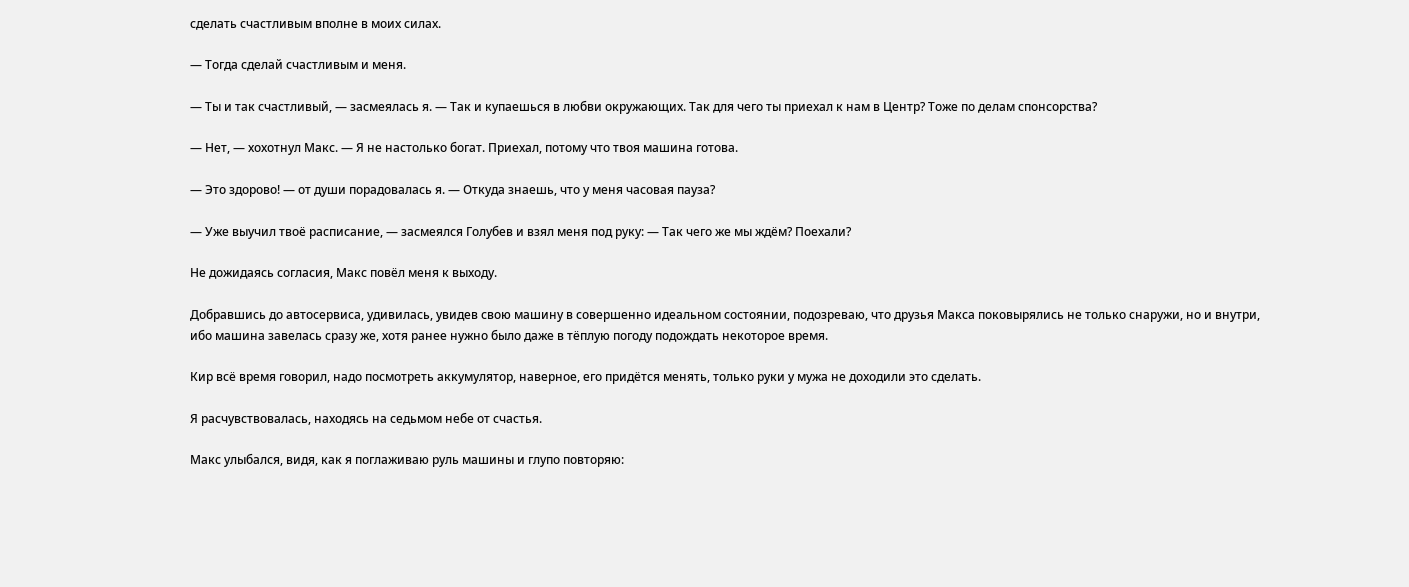сделать счастливым вполне в моих силах.

— Тогда сделай счастливым и меня.

— Ты и так счастливый, — засмеялась я. — Так и купаешься в любви окружающих. Так для чего ты приехал к нам в Центр? Тоже по делам спонсорства?

— Нет, — хохотнул Макс. — Я не настолько богат. Приехал, потому что твоя машина готова.

— Это здорово! — от души порадовалась я. — Откуда знаешь, что у меня часовая пауза?

— Уже выучил твоё расписание, — засмеялся Голубев и взял меня под руку: — Так чего же мы ждём? Поехали?

Не дожидаясь согласия, Макс повёл меня к выходу.

Добравшись до автосервиса, удивилась, увидев свою машину в совершенно идеальном состоянии, подозреваю, что друзья Макса поковырялись не только снаружи, но и внутри, ибо машина завелась сразу же, хотя ранее нужно было даже в тёплую погоду подождать некоторое время.

Кир всё время говорил, надо посмотреть аккумулятор, наверное, его придётся менять, только руки у мужа не доходили это сделать.

Я расчувствовалась, находясь на седьмом небе от счастья.

Макс улыбался, видя, как я поглаживаю руль машины и глупо повторяю: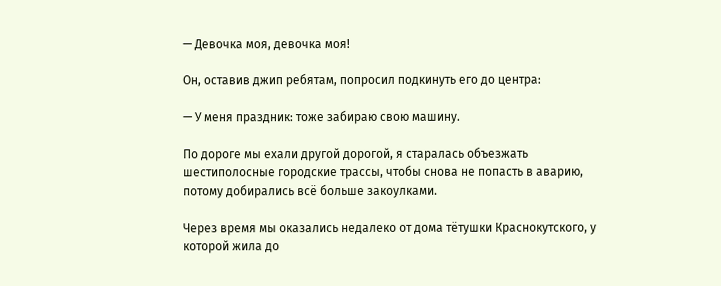— Девочка моя, девочка моя!

Он, оставив джип ребятам, попросил подкинуть его до центра:

— У меня праздник: тоже забираю свою машину.

По дороге мы ехали другой дорогой, я старалась объезжать шестиполосные городские трассы, чтобы снова не попасть в аварию, потому добирались всё больше закоулками.

Через время мы оказались недалеко от дома тётушки Краснокутского, у которой жила до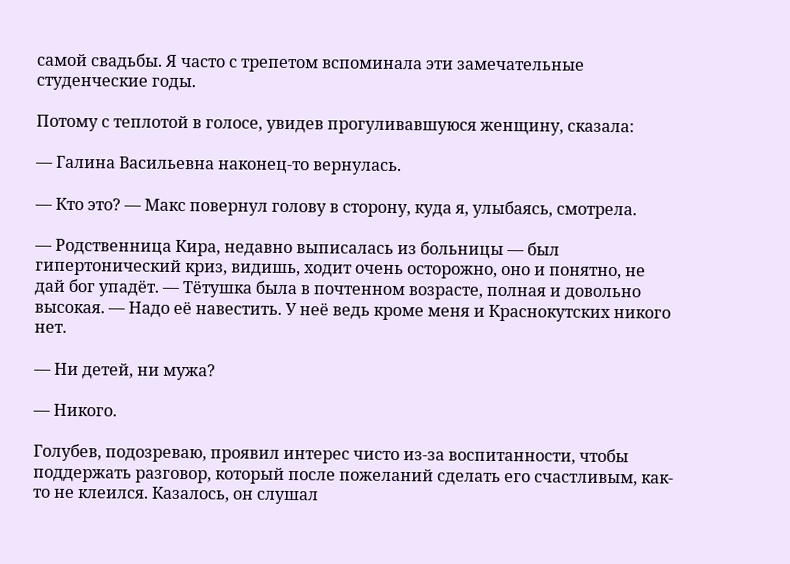самой свадьбы. Я часто с трепетом вспоминала эти замечательные студенческие годы.

Потому с теплотой в голосе, увидев прогуливавшуюся женщину, сказала:

— Галина Васильевна наконец-то вернулась.

— Кто это? — Макс повернул голову в сторону, куда я, улыбаясь, смотрела.

— Родственница Кира, недавно выписалась из больницы — был гипертонический криз, видишь, ходит очень осторожно, оно и понятно, не дай бог упадёт. — Тётушка была в почтенном возрасте, полная и довольно высокая. — Надо её навестить. У неё ведь кроме меня и Краснокутских никого нет.

— Ни детей, ни мужа?

— Никого.

Голубев, подозреваю, проявил интерес чисто из-за воспитанности, чтобы поддержать разговор, который после пожеланий сделать его счастливым, как-то не клеился. Казалось, он слушал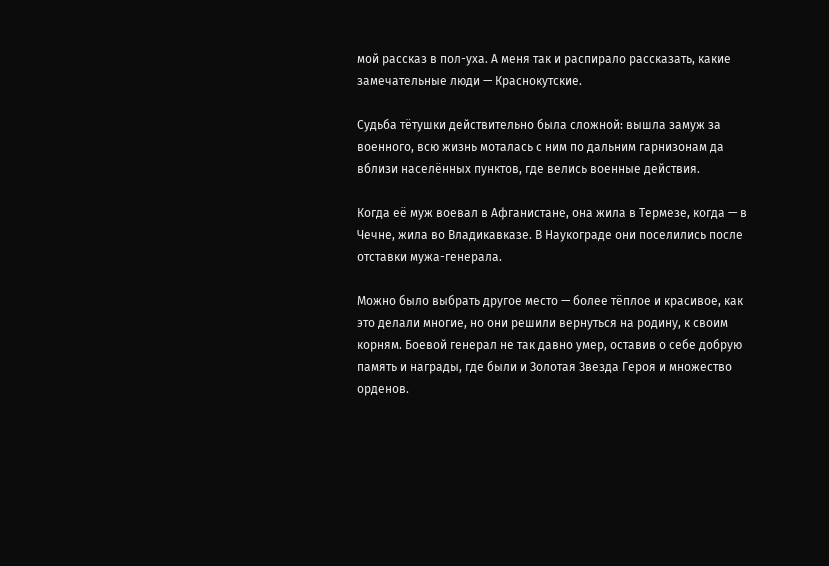мой рассказ в пол-уха. А меня так и распирало рассказать, какие замечательные люди — Краснокутские.

Судьба тётушки действительно была сложной: вышла замуж за военного, всю жизнь моталась с ним по дальним гарнизонам да вблизи населённых пунктов, где велись военные действия.

Когда её муж воевал в Афганистане, она жила в Термезе, когда — в Чечне, жила во Владикавказе. В Наукограде они поселились после отставки мужа-генерала.

Можно было выбрать другое место — более тёплое и красивое, как это делали многие, но они решили вернуться на родину, к своим корням. Боевой генерал не так давно умер, оставив о себе добрую память и награды, где были и Золотая Звезда Героя и множество орденов.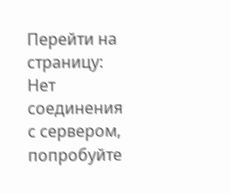Перейти на страницу:
Нет соединения с сервером, попробуйте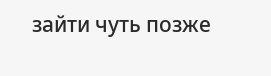зайти чуть позже